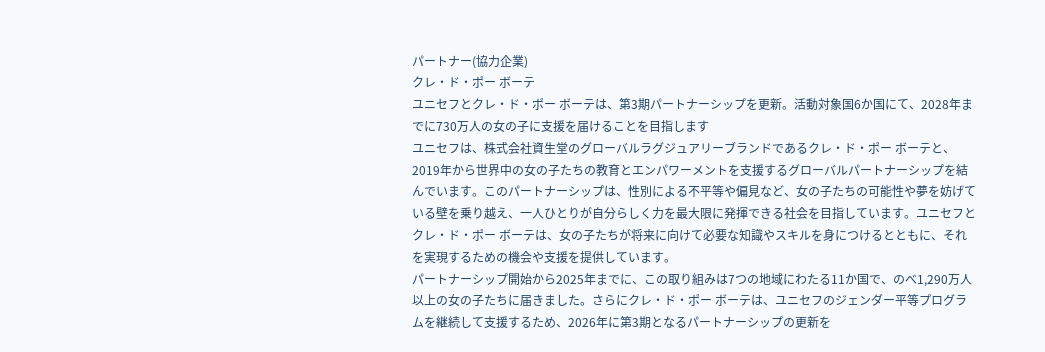パートナー(協力企業)
クレ・ド・ポー ボーテ
ユニセフとクレ・ド・ポー ボーテは、第3期パートナーシップを更新。活動対象国6か国にて、2028年までに730万人の女の子に支援を届けることを目指します
ユニセフは、株式会社資生堂のグローバルラグジュアリーブランドであるクレ・ド・ポー ボーテと、2019年から世界中の女の子たちの教育とエンパワーメントを支援するグローバルパートナーシップを結んでいます。このパートナーシップは、性別による不平等や偏見など、女の子たちの可能性や夢を妨げている壁を乗り越え、一人ひとりが自分らしく力を最大限に発揮できる社会を目指しています。ユニセフとクレ・ド・ポー ボーテは、女の子たちが将来に向けて必要な知識やスキルを身につけるとともに、それを実現するための機会や支援を提供しています。
パートナーシップ開始から2025年までに、この取り組みは7つの地域にわたる11か国で、のべ1,290万人以上の女の子たちに届きました。さらにクレ・ド・ポー ボーテは、ユニセフのジェンダー平等プログラムを継続して支援するため、2026年に第3期となるパートナーシップの更新を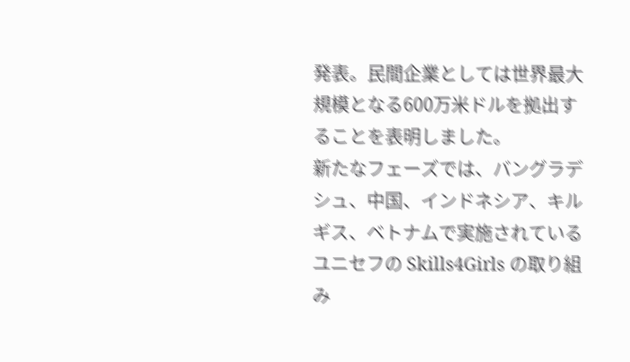発表。民間企業としては世界最大規模となる600万米ドルを拠出することを表明しました。
新たなフェーズでは、バングラデシュ、中国、インドネシア、キルギス、ベトナムで実施されているユニセフの Skills4Girls の取り組み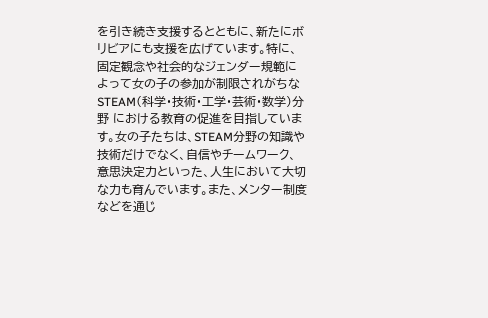を引き続き支援するとともに、新たにボリビアにも支援を広げています。特に、固定観念や社会的なジェンダー規範によって女の子の参加が制限されがちな STEAM(科学・技術・工学・芸術・数学)分野 における教育の促進を目指しています。女の子たちは、STEAM分野の知識や技術だけでなく、自信やチームワーク、意思決定力といった、人生において大切な力も育んでいます。また、メンター制度などを通じ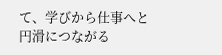て、学びから仕事へと円滑につながる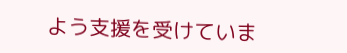よう支援を受けていま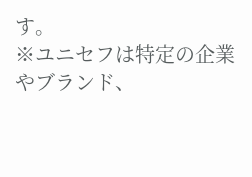す。
※ユニセフは特定の企業やブランド、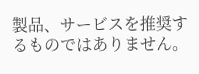製品、サービスを推奨するものではありません。